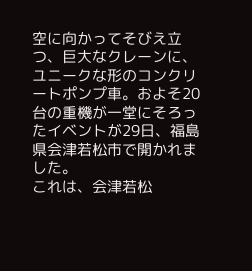空に向かってそびえ立つ、巨大なクレーンに、ユニークな形のコンクリートポンプ車。およそ20台の重機が一堂にそろったイベントが29日、福島県会津若松市で開かれました。
これは、会津若松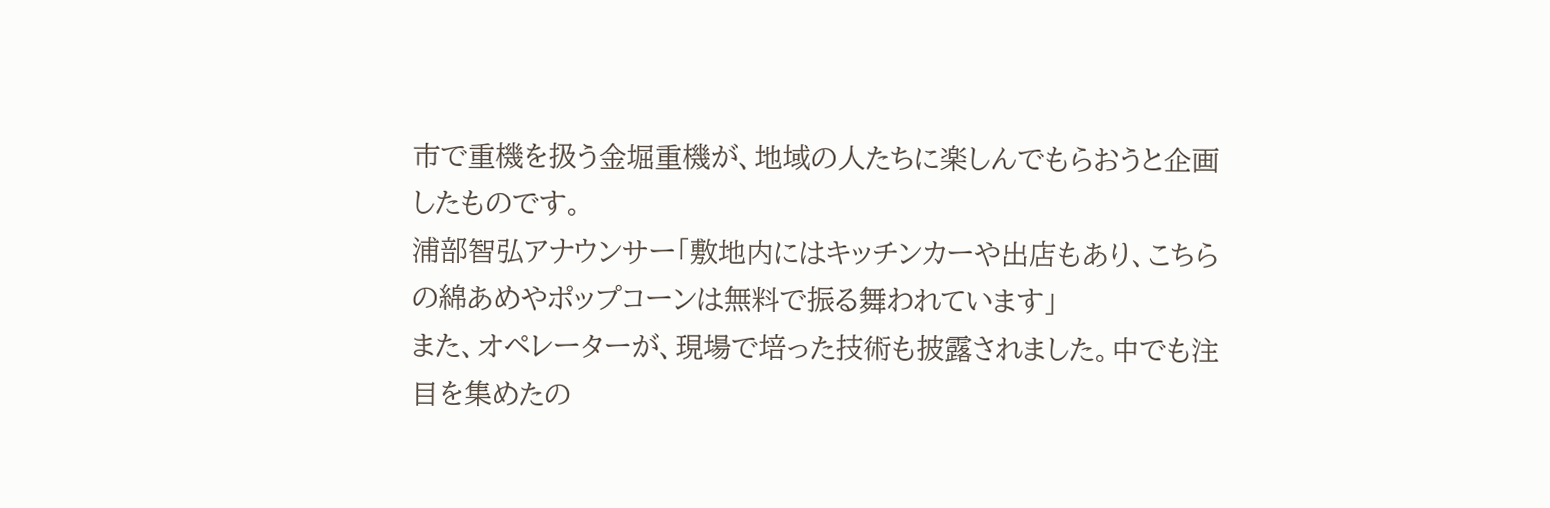市で重機を扱う金堀重機が、地域の人たちに楽しんでもらおうと企画したものです。
浦部智弘アナウンサー「敷地内にはキッチンカーや出店もあり、こちらの綿あめやポップコーンは無料で振る舞われています」
また、オペレーターが、現場で培った技術も披露されました。中でも注目を集めたの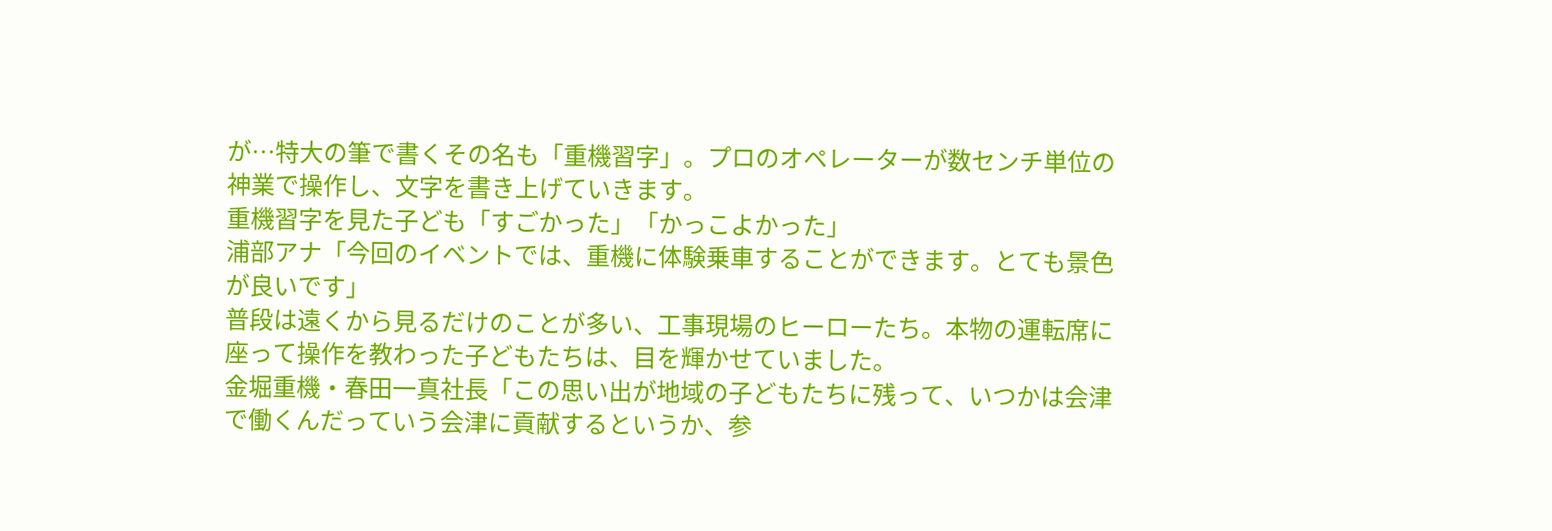が…特大の筆で書くその名も「重機習字」。プロのオペレーターが数センチ単位の神業で操作し、文字を書き上げていきます。
重機習字を見た子ども「すごかった」「かっこよかった」
浦部アナ「今回のイベントでは、重機に体験乗車することができます。とても景色が良いです」
普段は遠くから見るだけのことが多い、工事現場のヒーローたち。本物の運転席に座って操作を教わった子どもたちは、目を輝かせていました。
金堀重機・春田一真社長「この思い出が地域の子どもたちに残って、いつかは会津で働くんだっていう会津に貢献するというか、参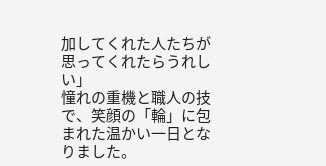加してくれた人たちが思ってくれたらうれしい」
憧れの重機と職人の技で、笑顔の「輪」に包まれた温かい一日となりました。